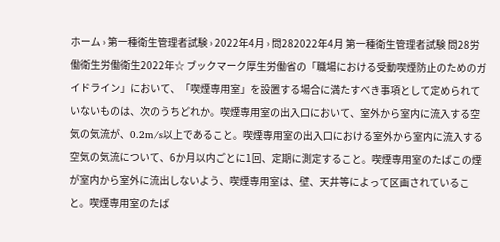ホーム › 第一種衛生管理者試験 › 2022年4月 › 問282022年4月 第一種衛生管理者試験 問28労働衛生労働衛生2022年☆ ブックマーク厚生労働省の「職場における受動喫煙防止のためのガイドライン」において、「喫煙専用室」を設置する場合に満たすべき事項として定められていないものは、次のうちどれか。喫煙専用室の出入口において、室外から室内に流入する空気の気流が、0.2m/s以上であること。喫煙専用室の出入口における室外から室内に流入する空気の気流について、6か月以内ごとに1回、定期に測定すること。喫煙専用室のたばこの煙が室内から室外に流出しないよう、喫煙専用室は、壁、天井等によって区画されていること。喫煙専用室のたば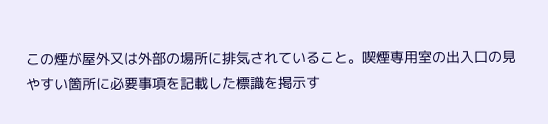この煙が屋外又は外部の場所に排気されていること。喫煙専用室の出入口の見やすい箇所に必要事項を記載した標識を掲示す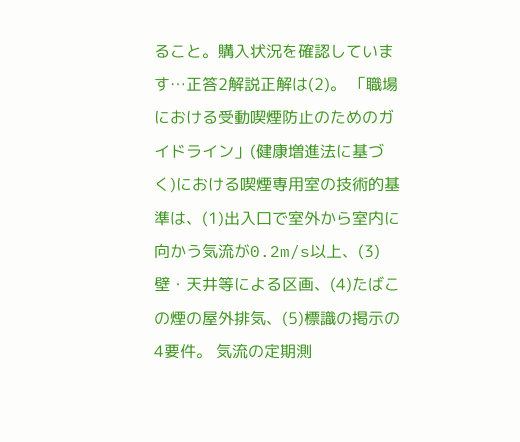ること。購入状況を確認しています…正答2解説正解は(2)。 「職場における受動喫煙防止のためのガイドライン」(健康増進法に基づく)における喫煙専用室の技術的基準は、(1)出入口で室外から室内に向かう気流が0.2m/s以上、(3)壁・天井等による区画、(4)たばこの煙の屋外排気、(5)標識の掲示の4要件。 気流の定期測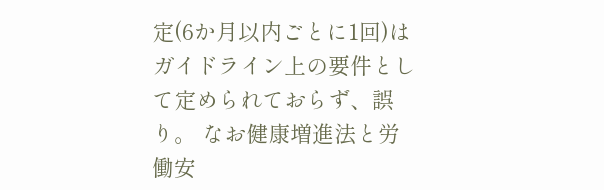定(6か月以内ごとに1回)はガイドライン上の要件として定められておらず、誤り。 なお健康増進法と労働安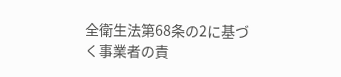全衛生法第68条の2に基づく事業者の責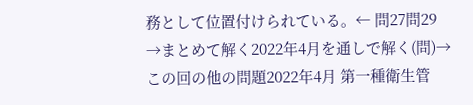務として位置付けられている。← 問27問29 →まとめて解く2022年4月を通しで解く(問)→この回の他の問題2022年4月 第一種衛生管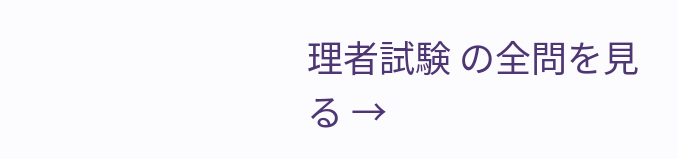理者試験 の全問を見る →